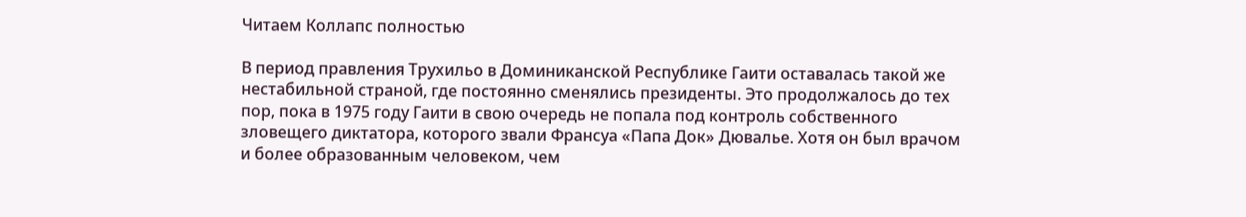Читаем Коллапс полностью

В период правления Трухильо в Доминиканской Республике Гаити оставалась такой же нестабильной страной, где постоянно сменялись президенты. Это продолжалось до тех пор, пока в 1975 году Гаити в свою очередь не попала под контроль собственного зловещего диктатора, которого звали Франсуа «Папа Док» Дювалье. Хотя он был врачом и более образованным человеком, чем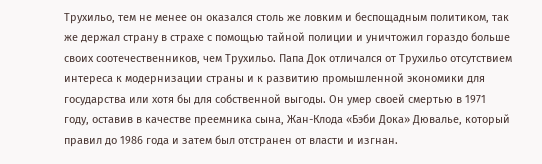Трухильо, тем не менее он оказался столь же ловким и беспощадным политиком, так же держал страну в страхе с помощью тайной полиции и уничтожил гораздо больше своих соотечественников, чем Трухильо. Папа Док отличался от Трухильо отсутствием интереса к модернизации страны и к развитию промышленной экономики для государства или хотя бы для собственной выгоды. Он умер своей смертью в 1971 году, оставив в качестве преемника сына, Жан-Клода «Бэби Дока» Дювалье, который правил до 1986 года и затем был отстранен от власти и изгнан.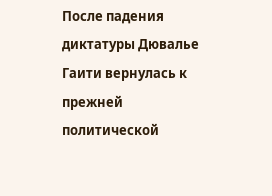После падения диктатуры Дювалье Гаити вернулась к прежней политической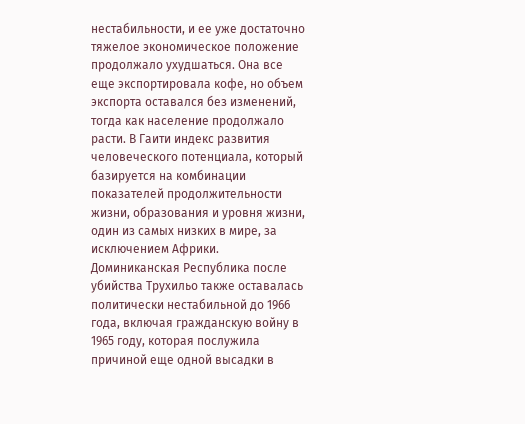нестабильности, и ее уже достаточно тяжелое экономическое положение продолжало ухудшаться. Она все еще экспортировала кофе, но объем экспорта оставался без изменений, тогда как население продолжало расти. В Гаити индекс развития человеческого потенциала, который базируется на комбинации показателей продолжительности жизни, образования и уровня жизни, один из самых низких в мире, за исключением Африки. Доминиканская Республика после убийства Трухильо также оставалась политически нестабильной до 1966 года, включая гражданскую войну в 1965 году, которая послужила причиной еще одной высадки в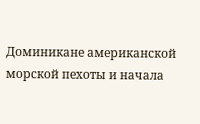Доминикане американской морской пехоты и начала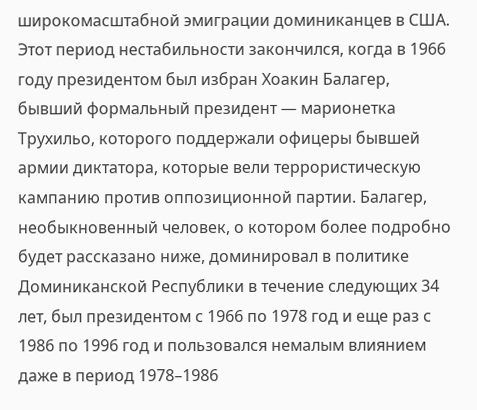широкомасштабной эмиграции доминиканцев в США. Этот период нестабильности закончился, когда в 1966 году президентом был избран Хоакин Балагер, бывший формальный президент — марионетка Трухильо, которого поддержали офицеры бывшей армии диктатора, которые вели террористическую кампанию против оппозиционной партии. Балагер, необыкновенный человек, о котором более подробно будет рассказано ниже, доминировал в политике Доминиканской Республики в течение следующих 34 лет, был президентом с 1966 по 1978 год и еще раз с 1986 по 1996 год и пользовался немалым влиянием даже в период 1978–1986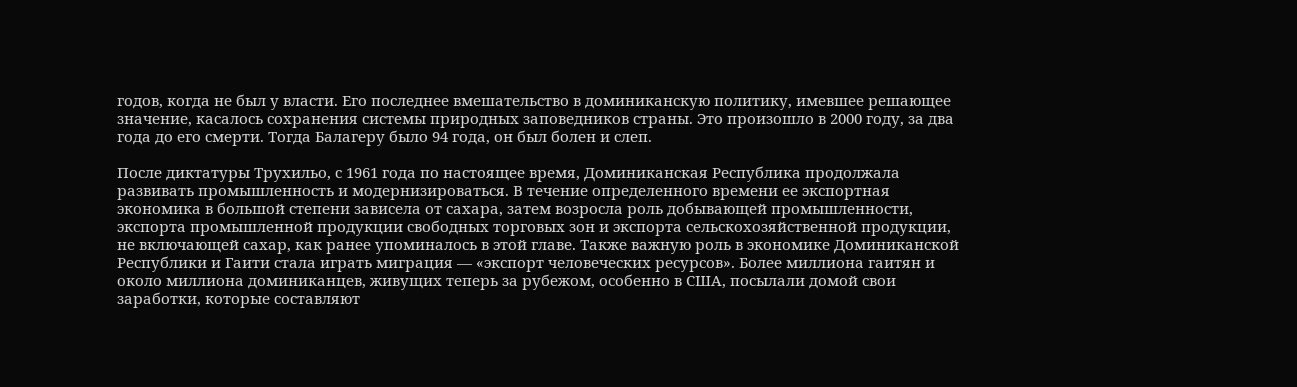годов, когда не был у власти. Его последнее вмешательство в доминиканскую политику, имевшее решающее значение, касалось сохранения системы природных заповедников страны. Это произошло в 2000 году, за два года до его смерти. Тогда Балагеру было 94 года, он был болен и слеп.

После диктатуры Трухильо, с 1961 года по настоящее время, Доминиканская Республика продолжала развивать промышленность и модернизироваться. В течение определенного времени ее экспортная экономика в большой степени зависела от сахара, затем возросла роль добывающей промышленности, экспорта промышленной продукции свободных торговых зон и экспорта сельскохозяйственной продукции, не включающей сахар, как ранее упоминалось в этой главе. Также важную роль в экономике Доминиканской Республики и Гаити стала играть миграция — «экспорт человеческих ресурсов». Более миллиона гаитян и около миллиона доминиканцев, живущих теперь за рубежом, особенно в США, посылали домой свои заработки, которые составляют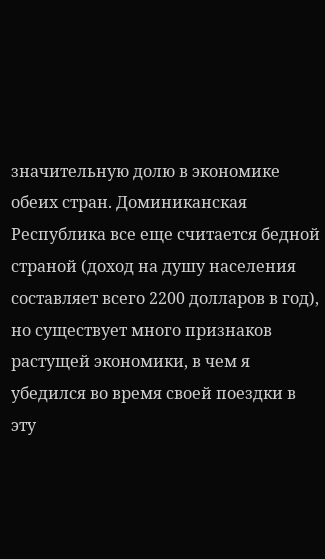значительную долю в экономике обеих стран. Доминиканская Республика все еще считается бедной страной (доход на душу населения составляет всего 2200 долларов в год), но существует много признаков растущей экономики, в чем я убедился во время своей поездки в эту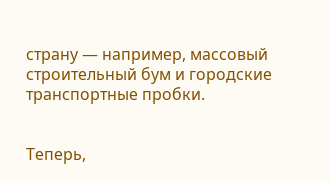страну — например, массовый строительный бум и городские транспортные пробки.


Теперь,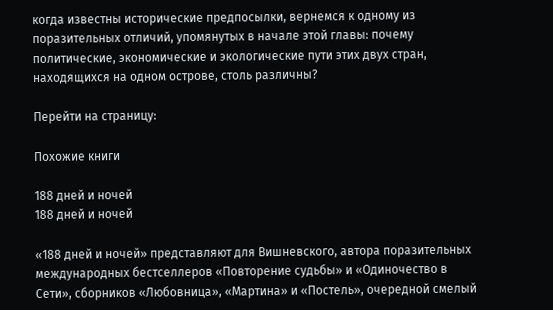когда известны исторические предпосылки, вернемся к одному из поразительных отличий, упомянутых в начале этой главы: почему политические, экономические и экологические пути этих двух стран, находящихся на одном острове, столь различны?

Перейти на страницу:

Похожие книги

188 дней и ночей
188 дней и ночей

«188 дней и ночей» представляют для Вишневского, автора поразительных международных бестселлеров «Повторение судьбы» и «Одиночество в Сети», сборников «Любовница», «Мартина» и «Постель», очередной смелый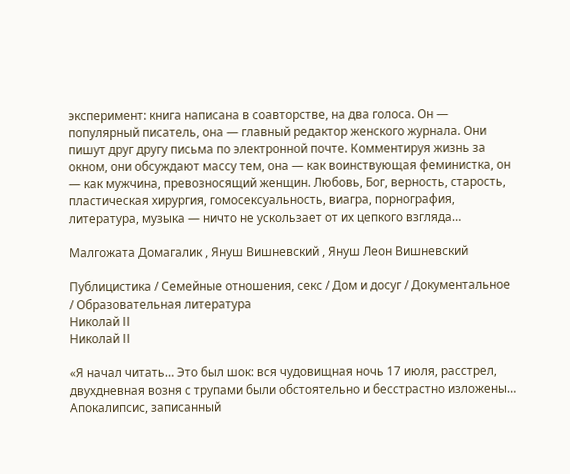эксперимент: книга написана в соавторстве, на два голоса. Он — популярный писатель, она — главный редактор женского журнала. Они пишут друг другу письма по электронной почте. Комментируя жизнь за окном, они обсуждают массу тем, она — как воинствующая феминистка, он — как мужчина, превозносящий женщин. Любовь, Бог, верность, старость, пластическая хирургия, гомосексуальность, виагра, порнография, литература, музыка — ничто не ускользает от их цепкого взгляда…

Малгожата Домагалик , Януш Вишневский , Януш Леон Вишневский

Публицистика / Семейные отношения, секс / Дом и досуг / Документальное / Образовательная литература
Николай II
Николай II

«Я начал читать… Это был шок: вся чудовищная ночь 17 июля, расстрел, двухдневная возня с трупами были обстоятельно и бесстрастно изложены… Апокалипсис, записанный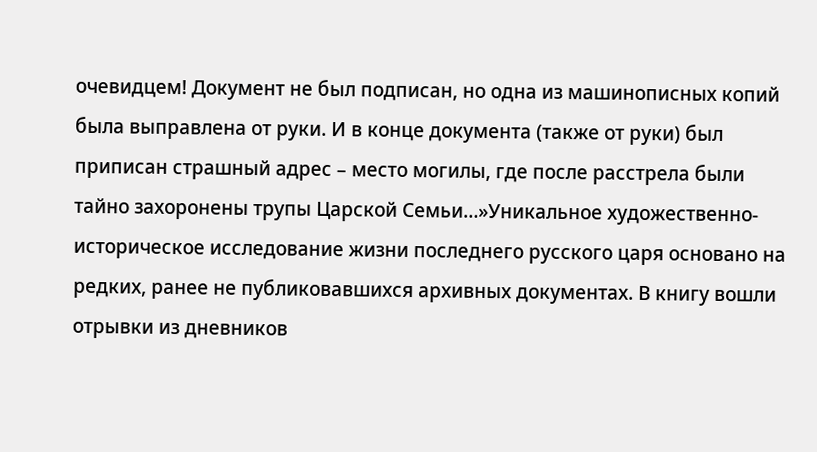очевидцем! Документ не был подписан, но одна из машинописных копий была выправлена от руки. И в конце документа (также от руки) был приписан страшный адрес – место могилы, где после расстрела были тайно захоронены трупы Царской Семьи…»Уникальное художественно-историческое исследование жизни последнего русского царя основано на редких, ранее не публиковавшихся архивных документах. В книгу вошли отрывки из дневников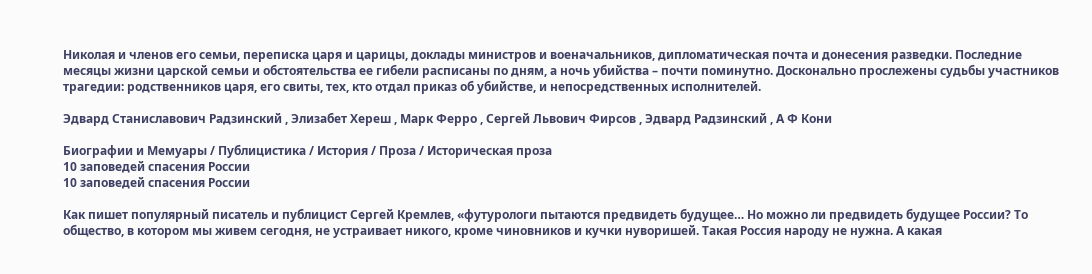Николая и членов его семьи, переписка царя и царицы, доклады министров и военачальников, дипломатическая почта и донесения разведки. Последние месяцы жизни царской семьи и обстоятельства ее гибели расписаны по дням, а ночь убийства – почти поминутно. Досконально прослежены судьбы участников трагедии: родственников царя, его свиты, тех, кто отдал приказ об убийстве, и непосредственных исполнителей.

Эдвард Станиславович Радзинский , Элизабет Хереш , Марк Ферро , Сергей Львович Фирсов , Эдвард Радзинский , А Ф Кони

Биографии и Мемуары / Публицистика / История / Проза / Историческая проза
10 заповедей спасения России
10 заповедей спасения России

Как пишет популярный писатель и публицист Сергей Кремлев, «футурологи пытаются предвидеть будущее… Но можно ли предвидеть будущее России? То общество, в котором мы живем сегодня, не устраивает никого, кроме чиновников и кучки нуворишей. Такая Россия народу не нужна. А какая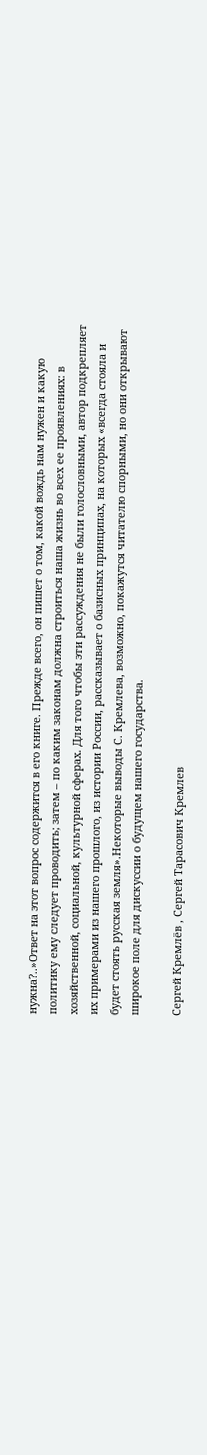нужна?..»Ответ на этот вопрос содержится в его книге. Прежде всего, он пишет о том, какой вождь нам нужен и какую политику ему следует проводить; затем – по каким законам должна строиться наша жизнь во всех ее проявлениях: в хозяйственной, социальной, культурной сферах. Для того чтобы эти рассуждения не были голословными, автор подкрепляет их примерами из нашего прошлого, из истории России, рассказывает о базисных принципах, на которых «всегда стояла и будет стоять русская земля».Некоторые выводы С. Кремлева, возможно, покажутся читателю спорными, но они открывают широкое поле для дискуссии о будущем нашего государства.

Сергей Кремлёв , Сергей Тарасович Кремлев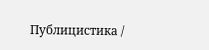Публицистика /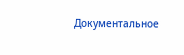Документальное